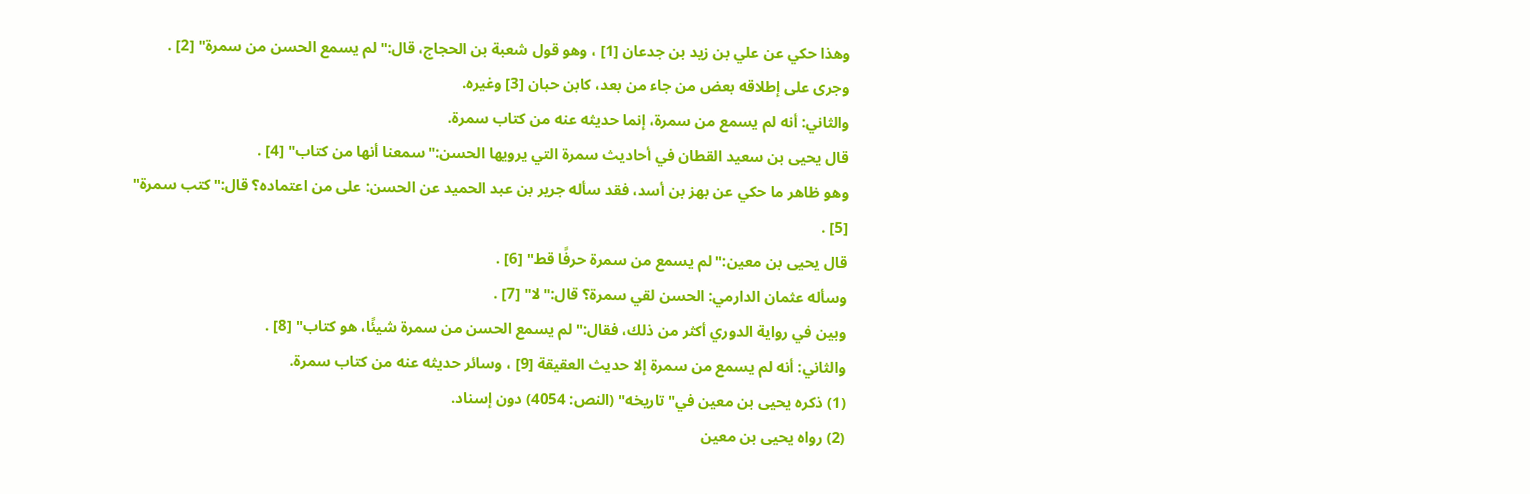وهذا حكي عن علي بن زيد بن جدعان [1] ، وهو قول شعبة بن الحجاج، قال:"لم يسمع الحسن من سمرة" [2] .
وجرى على إطلاقه بعض من جاء من بعد، كابن حبان [3] وغيره.
والثاني: أنه لم يسمع من سمرة، إنما حديثه عنه من كتاب سمرة.
قال يحيى بن سعيد القطان في أحاديث سمرة التي يرويها الحسن:"سمعنا أنها من كتاب" [4] .
وهو ظاهر ما حكي عن بهز بن أسد، فقد سأله جرير بن عبد الحميد عن الحسن: على من اعتماده؟ قال:"كتب سمرة" [5] .
قال يحيى بن معين:"لم يسمع من سمرة حرفًا قط" [6] .
وسأله عثمان الدارمي: الحسن لقي سمرة؟ قال:"لا" [7] .
وبين في رواية الدوري أكثر من ذلك، فقال:"لم يسمع الحسن من سمرة شيئًا، هو كتاب" [8] .
والثاني: أنه لم يسمع من سمرة إلا حديث العقيقة [9] ، وسائر حديثه عنه من كتاب سمرة.
(1) ذكره يحيى بن معين في"تاريخه" (النص: 4054) دون إسناد.
(2) رواه يحيى بن معين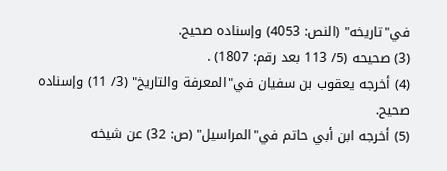في"تاريخه" (النص: 4053) وإسناده صحيح.
(3) صحيحه (5/ 113 بعد رقم: 1807) .
(4) أخرجه يعقوب بن سفيان في"المعرفة والتاريخ" (3/ 11) وإسناده صحيح.
(5) أخرجه ابن أبي حاتم في"المراسيل" (ص: 32) عن شيخه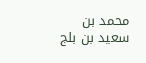محمد بن سعيد بن بلج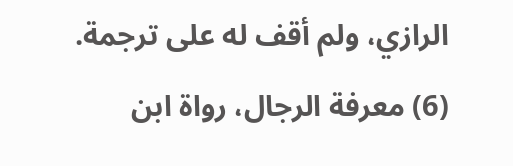الرازي، ولم أقف له على ترجمة.
(6) معرفة الرجال، رواة ابن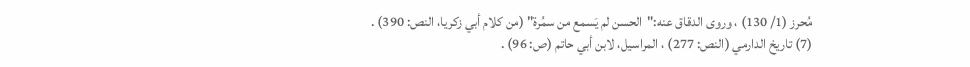مُحرز (1/ 130) ، وروى الدقاق عنه:"الحسن لم يَسمع من سمُرة" (من كلام أبي زكريا، النص: 390) .
(7) تاريخ الدارمي (النص: 277) ، المراسيل، لابن أبي حاتم (ص: 96) .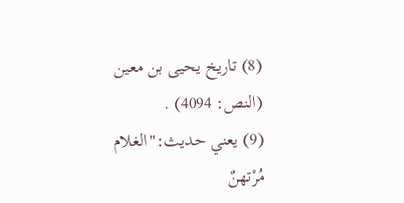(8) تاريخ يحيى بن معين (النص: 4094) .
(9) يعني حديث:"الغلام مُرْتهنٌ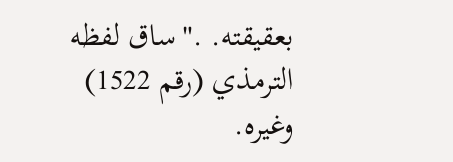بعقيقته. ."ساق لفظه الترمذي (رقم 1522) وغيره.